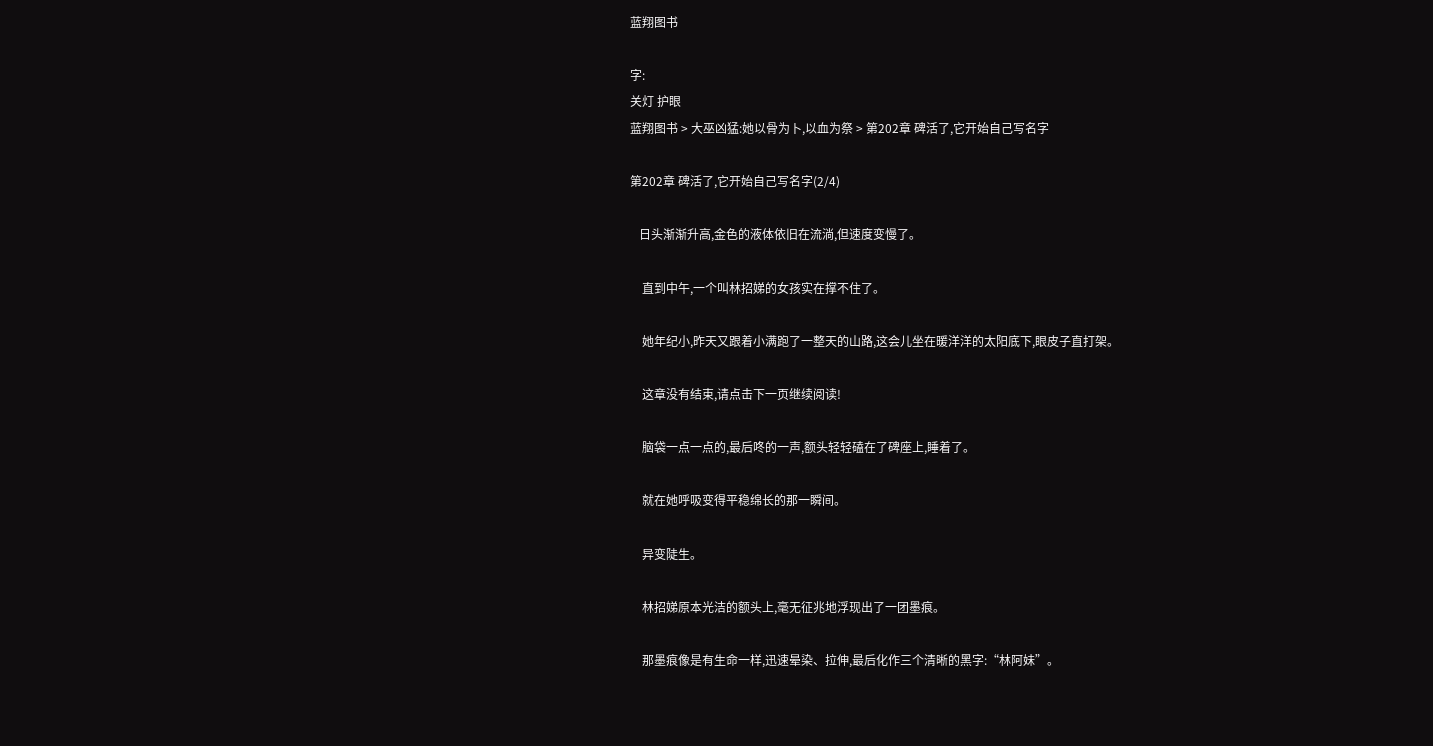蓝翔图书

字:
关灯 护眼
蓝翔图书 > 大巫凶猛:她以骨为卜,以血为祭 > 第202章 碑活了,它开始自己写名字

第202章 碑活了,它开始自己写名字(2/4)

   日头渐渐升高,金色的液体依旧在流淌,但速度变慢了。

    直到中午,一个叫林招娣的女孩实在撑不住了。

    她年纪小,昨天又跟着小满跑了一整天的山路,这会儿坐在暖洋洋的太阳底下,眼皮子直打架。

    这章没有结束,请点击下一页继续阅读!

    脑袋一点一点的,最后咚的一声,额头轻轻磕在了碑座上,睡着了。

    就在她呼吸变得平稳绵长的那一瞬间。

    异变陡生。

    林招娣原本光洁的额头上,毫无征兆地浮现出了一团墨痕。

    那墨痕像是有生命一样,迅速晕染、拉伸,最后化作三个清晰的黑字:“林阿妹”。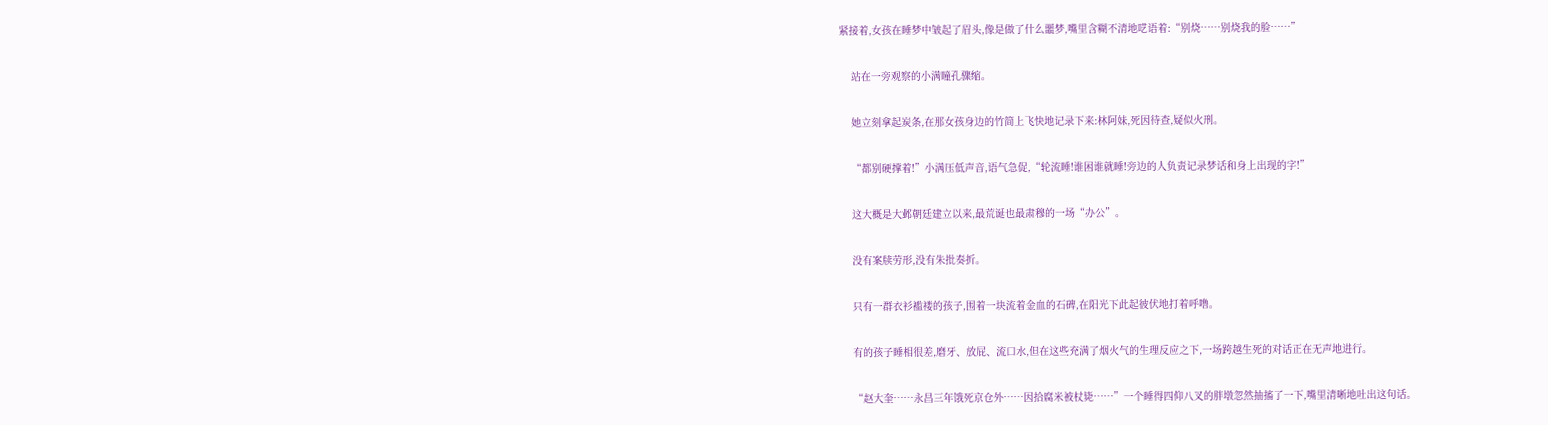紧接着,女孩在睡梦中皱起了眉头,像是做了什么噩梦,嘴里含糊不清地呓语着:“别烧……别烧我的脸……”

    站在一旁观察的小满瞳孔骤缩。

    她立刻拿起炭条,在那女孩身边的竹简上飞快地记录下来:林阿妹,死因待查,疑似火刑。

    “都别硬撑着!”小满压低声音,语气急促,“轮流睡!谁困谁就睡!旁边的人负责记录梦话和身上出现的字!”

    这大概是大邺朝廷建立以来,最荒诞也最肃穆的一场“办公”。

    没有案牍劳形,没有朱批奏折。

    只有一群衣衫褴褛的孩子,围着一块流着金血的石碑,在阳光下此起彼伏地打着呼噜。

    有的孩子睡相很差,磨牙、放屁、流口水,但在这些充满了烟火气的生理反应之下,一场跨越生死的对话正在无声地进行。

    “赵大奎……永昌三年饿死京仓外……因拾腐米被杖毙……”一个睡得四仰八叉的胖墩忽然抽搐了一下,嘴里清晰地吐出这句话。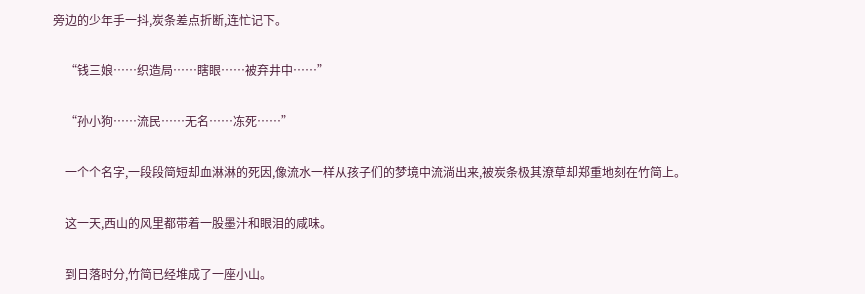旁边的少年手一抖,炭条差点折断,连忙记下。

    “钱三娘……织造局……瞎眼……被弃井中……”

    “孙小狗……流民……无名……冻死……”

    一个个名字,一段段简短却血淋淋的死因,像流水一样从孩子们的梦境中流淌出来,被炭条极其潦草却郑重地刻在竹简上。

    这一天,西山的风里都带着一股墨汁和眼泪的咸味。

    到日落时分,竹简已经堆成了一座小山。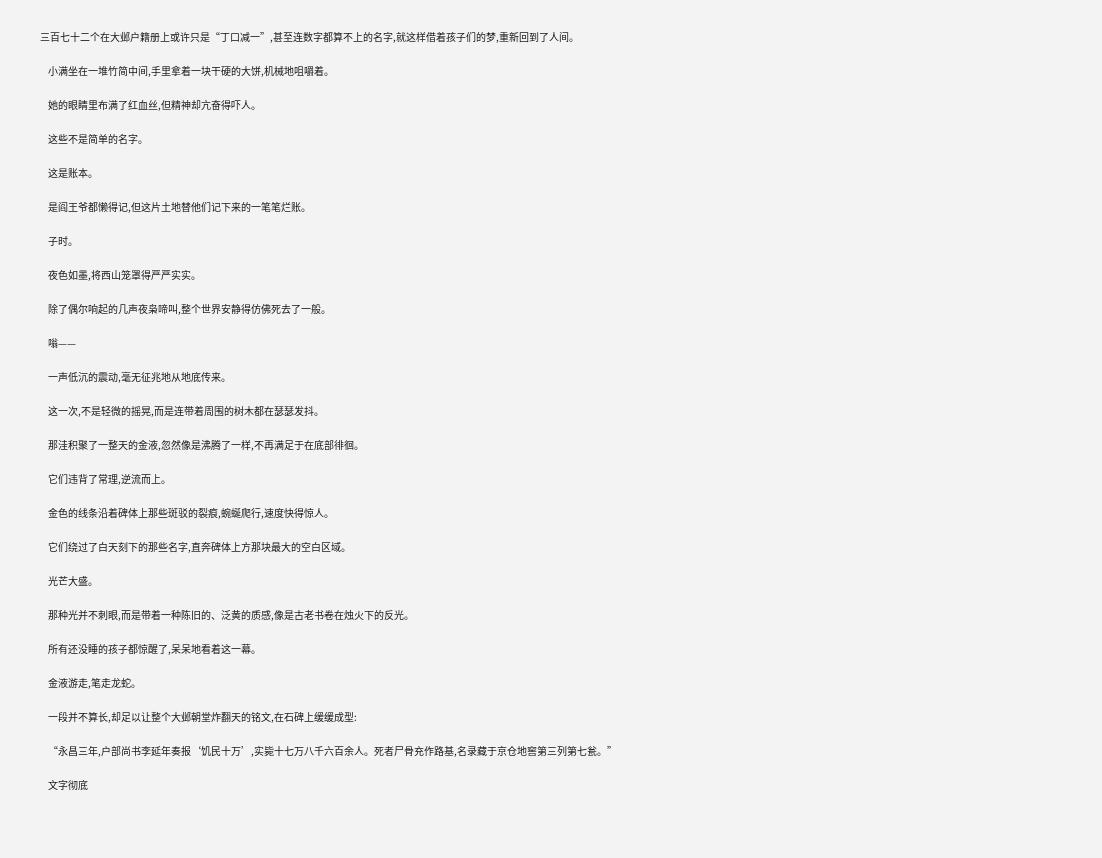三百七十二个在大邺户籍册上或许只是“丁口减一”,甚至连数字都算不上的名字,就这样借着孩子们的梦,重新回到了人间。

    小满坐在一堆竹简中间,手里拿着一块干硬的大饼,机械地咀嚼着。

    她的眼睛里布满了红血丝,但精神却亢奋得吓人。

    这些不是简单的名字。

    这是账本。

    是阎王爷都懒得记,但这片土地替他们记下来的一笔笔烂账。

    子时。

    夜色如墨,将西山笼罩得严严实实。

    除了偶尔响起的几声夜枭啼叫,整个世界安静得仿佛死去了一般。

    嗡——

    一声低沉的震动,毫无征兆地从地底传来。

    这一次,不是轻微的摇晃,而是连带着周围的树木都在瑟瑟发抖。

    那洼积聚了一整天的金液,忽然像是沸腾了一样,不再满足于在底部徘徊。

    它们违背了常理,逆流而上。

    金色的线条沿着碑体上那些斑驳的裂痕,蜿蜒爬行,速度快得惊人。

    它们绕过了白天刻下的那些名字,直奔碑体上方那块最大的空白区域。

    光芒大盛。

    那种光并不刺眼,而是带着一种陈旧的、泛黄的质感,像是古老书卷在烛火下的反光。

    所有还没睡的孩子都惊醒了,呆呆地看着这一幕。

    金液游走,笔走龙蛇。

    一段并不算长,却足以让整个大邺朝堂炸翻天的铭文,在石碑上缓缓成型:

    “永昌三年,户部尚书李延年奏报‘饥民十万’,实毙十七万八千六百余人。死者尸骨充作路基,名录藏于京仓地窖第三列第七瓮。”

    文字彻底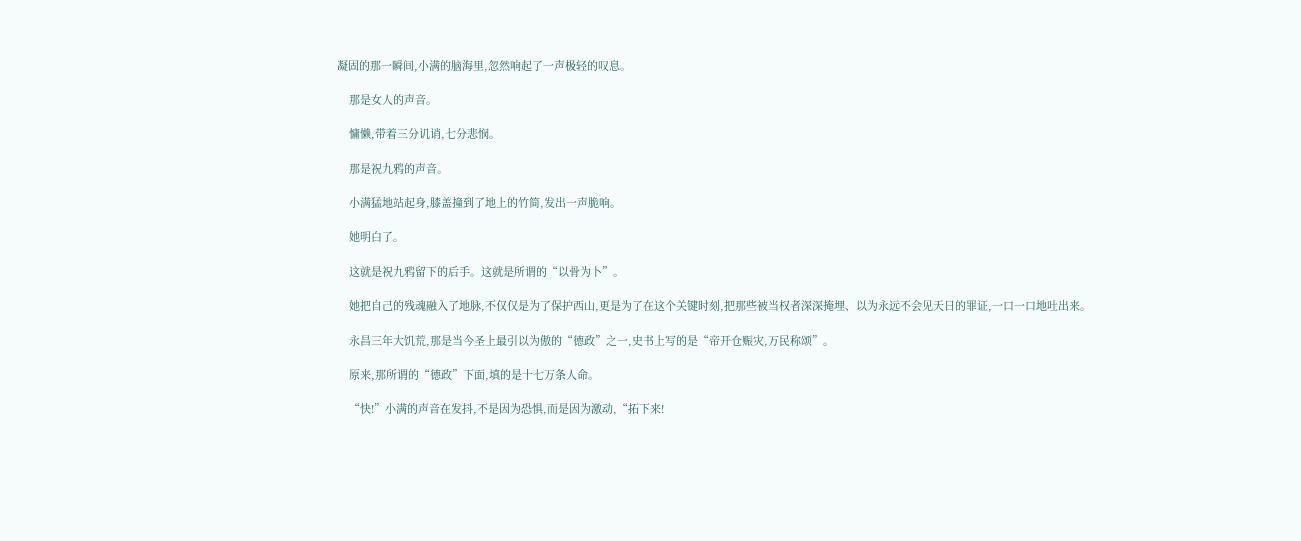凝固的那一瞬间,小满的脑海里,忽然响起了一声极轻的叹息。

    那是女人的声音。

    慵懒,带着三分讥诮,七分悲悯。

    那是祝九鸦的声音。

    小满猛地站起身,膝盖撞到了地上的竹简,发出一声脆响。

    她明白了。

    这就是祝九鸦留下的后手。这就是所谓的“以骨为卜”。

    她把自己的残魂融入了地脉,不仅仅是为了保护西山,更是为了在这个关键时刻,把那些被当权者深深掩埋、以为永远不会见天日的罪证,一口一口地吐出来。

    永昌三年大饥荒,那是当今圣上最引以为傲的“德政”之一,史书上写的是“帝开仓赈灾,万民称颂”。

    原来,那所谓的“德政”下面,填的是十七万条人命。

    “快!”小满的声音在发抖,不是因为恐惧,而是因为激动,“拓下来!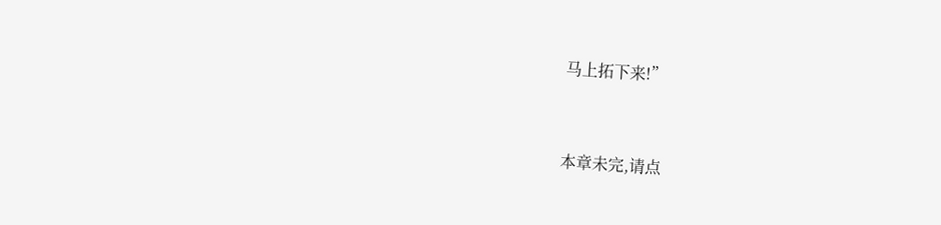马上拓下来!”


本章未完,请点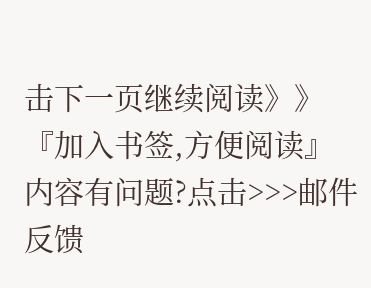击下一页继续阅读》》
『加入书签,方便阅读』
内容有问题?点击>>>邮件反馈